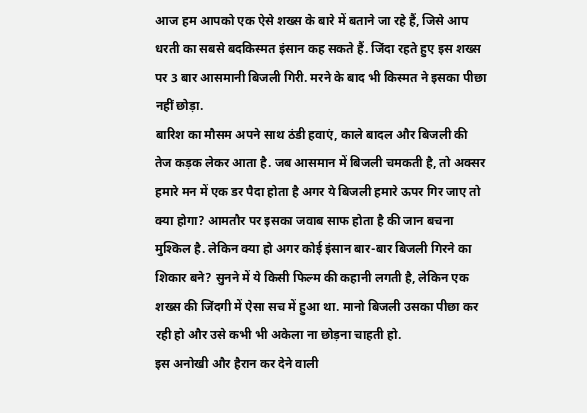आज हम आपको एक ऐसे शख्स के बारे में बताने जा रहे हैं, जिसे आप धरती का सबसे बदकिस्मत इंसान कह सकते हैं. जिंदा रहते हुए इस शख्स पर 3 बार आसमानी बिजली गिरी. मरने के बाद भी किस्मत ने इसका पीछा नहीं छोड़ा.
बारिश का मौसम अपने साथ ठंडी हवाएं, काले बादल और बिजली की तेज कड़क लेकर आता है. जब आसमान में बिजली चमकती है, तो अक्सर हमारे मन में एक डर पैदा होता है अगर ये बिजली हमारे ऊपर गिर जाए तो क्या होगा? आमतौर पर इसका जवाब साफ होता है की जान बचना मुश्किल है. लेकिन क्या हो अगर कोई इंसान बार-बार बिजली गिरने का शिकार बने? सुनने में ये किसी फिल्म की कहानी लगती है, लेकिन एक शख्स की जिंदगी में ऐसा सच में हुआ था. मानो बिजली उसका पीछा कर रही हो और उसे कभी भी अकेला ना छोड़ना चाहती हो.
इस अनोखी और हैरान कर देने वाली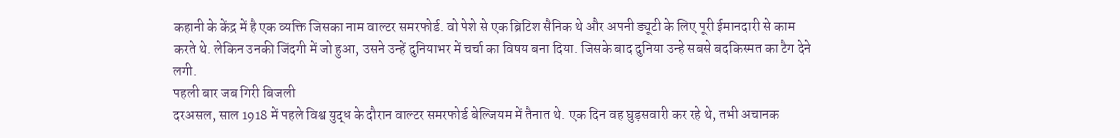कहानी के केंद्र में है एक व्यक्ति जिसका नाम वाल्टर समरफोर्ड. वो पेशे से एक ब्रिटिश सैनिक थे और अपनी ड्यूटी के लिए पूरी ईमानदारी से काम करते थे. लेकिन उनकी जिंदगी में जो हुआ, उसने उन्हें दुनियाभर में चर्चा का विषय बना दिया. जिसके बाद दुनिया उन्हे सबसे बदकिस्मत का टैग देने लगी.
पहली बार जब गिरी बिजली
दरअसल, साल 1918 में पहले विश्व युद्ध के दौरान वाल्टर समरफोर्ड बेल्जियम में तैनात थे. एक दिन वह घुड़सवारी कर रहे थे, तभी अचानक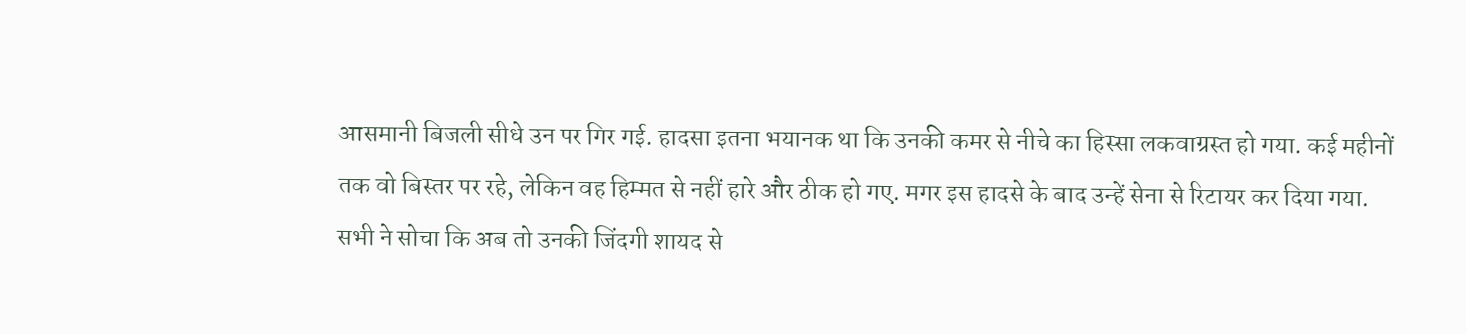आसमानी बिजली सीधे उन पर गिर गई. हादसा इतना भयानक था कि उनकी कमर से नीचे का हिस्सा लकवाग्रस्त हो गया. कई महीनों तक वो बिस्तर पर रहे, लेकिन वह हिम्मत से नहीं हारे और ठीक हो गए. मगर इस हादसे के बाद उन्हें सेना से रिटायर कर दिया गया. सभी ने सोचा कि अब तो उनकी जिंदगी शायद से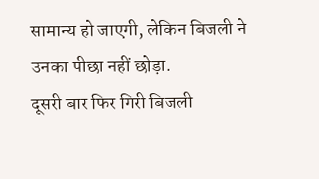सामान्य हो जाएगी, लेकिन बिजली ने उनका पीछा नहीं छोड़ा.
दूसरी बार फिर गिरी बिजली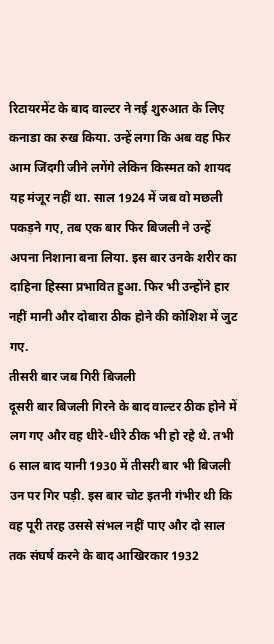रिटायरमेंट के बाद वाल्टर ने नई शुरुआत के लिए कनाडा का रुख किया. उन्हें लगा कि अब वह फिर आम जिंदगी जीने लगेंगे लेकिन किस्मत को शायद यह मंजूर नहीं था. साल 1924 में जब वो मछली पकड़ने गए, तब एक बार फिर बिजली ने उन्हें अपना निशाना बना लिया. इस बार उनके शरीर का दाहिना हिस्सा प्रभावित हुआ. फिर भी उन्होंने हार नहीं मानी और दोबारा ठीक होने की कोशिश में जुट गए.
तीसरी बार जब गिरी बिजली
दूसरी बार बिजली गिरने के बाद वाल्टर ठीक होने में लग गए और वह धीरे-धीरे ठीक भी हो रहे थे. तभी 6 साल बाद यानी 1930 में तीसरी बार भी बिजली उन पर गिर पड़ी. इस बार चोट इतनी गंभीर थी कि वह पूरी तरह उससे संभल नहीं पाए और दो साल तक संघर्ष करने के बाद आखिरकार 1932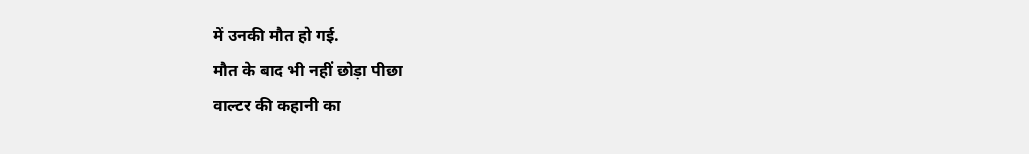में उनकी मौत हो गई.
मौत के बाद भी नहीं छोड़ा पीछा
वाल्टर की कहानी का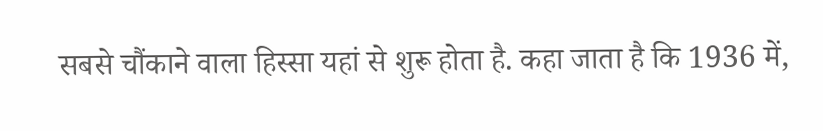सबसे चौंकाने वाला हिस्सा यहां से शुरू होता है. कहा जाता है कि 1936 में,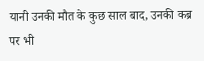यानी उनकी मौत के कुछ साल बाद, उनकी कब्र पर भी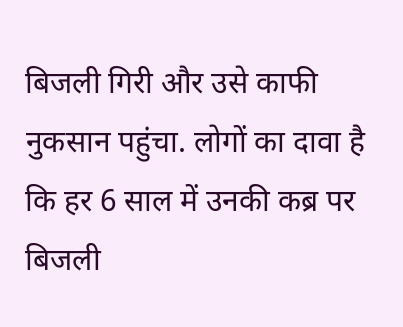बिजली गिरी और उसे काफी नुकसान पहुंचा. लोगों का दावा है कि हर 6 साल में उनकी कब्र पर बिजली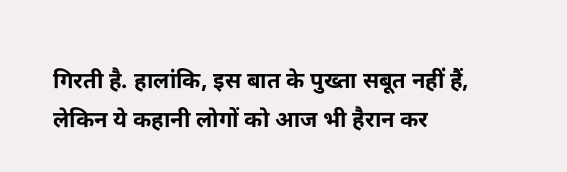गिरती है. हालांकि, इस बात के पुख्ता सबूत नहीं हैं, लेकिन ये कहानी लोगों को आज भी हैरान कर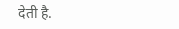देती है.